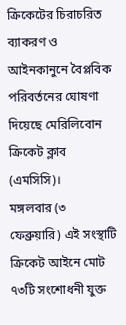ক্রিকেটের চিরাচরিত ব্যাকরণ ও আইনকানুনে বৈপ্লবিক পরিবর্তনের ঘোষণা দিয়েছে মেরিলিবোন ক্রিকেট ক্লাব (এমসিসি)।
মঙ্গলবার (৩ ফেব্রুয়ারি) এই সংস্থাটি ক্রিকেট আইনে মোট ৭৩টি সংশোধনী যুক্ত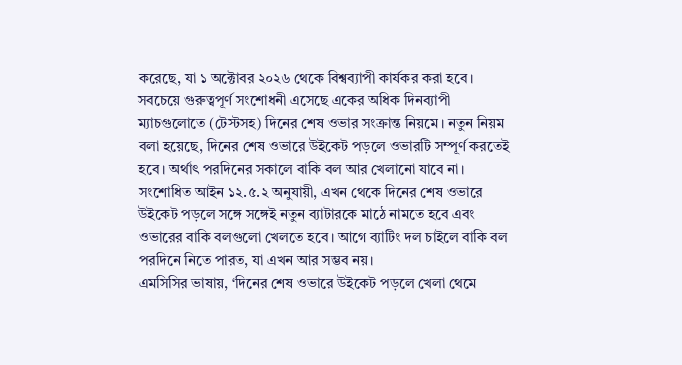করেছে, যা ১ অক্টোবর ২০২৬ থেকে বিশ্বব্যাপী কার্যকর করা হবে।
সবচেয়ে গুরুত্বপূর্ণ সংশোধনী এসেছে একের অধিক দিনব্যাপী ম্যাচগুলোতে (টেস্টসহ) দিনের শেষ ওভার সংক্রান্ত নিয়মে। নতুন নিয়ম বলা হয়েছে, দিনের শেষ ওভারে উইকেট পড়লে ওভারটি সম্পূর্ণ করতেই হবে। অর্থাৎ পরদিনের সকালে বাকি বল আর খেলানো যাবে না।
সংশোধিত আইন ১২.৫.২ অনুযায়ী, এখন থেকে দিনের শেষ ওভারে উইকেট পড়লে সঙ্গে সঙ্গেই নতুন ব্যাটারকে মাঠে নামতে হবে এবং ওভারের বাকি বলগুলো খেলতে হবে। আগে ব্যাটিং দল চাইলে বাকি বল পরদিনে নিতে পারত, যা এখন আর সম্ভব নয়।
এমসিসির ভাষায়, ‘দিনের শেষ ওভারে উইকেট পড়লে খেলা থেমে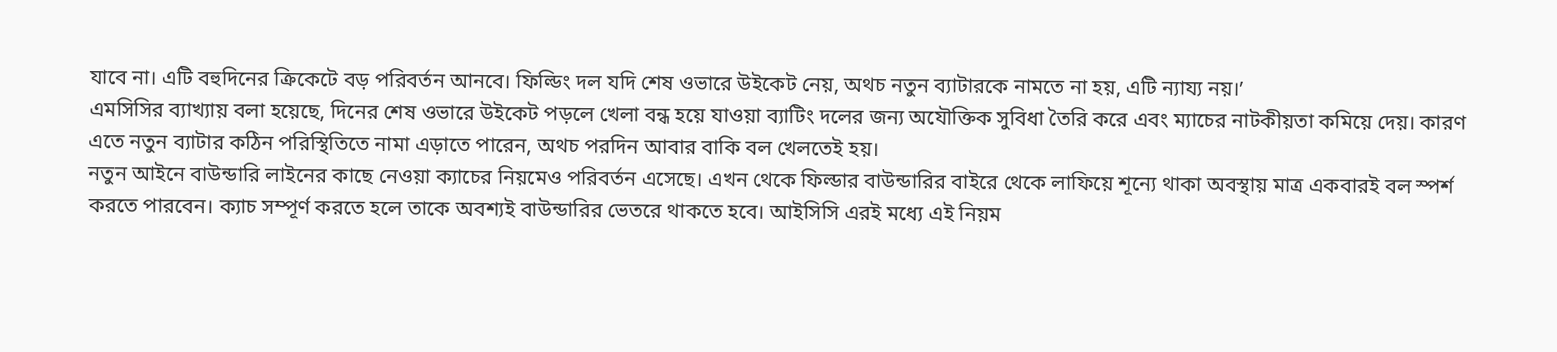যাবে না। এটি বহুদিনের ক্রিকেটে বড় পরিবর্তন আনবে। ফিল্ডিং দল যদি শেষ ওভারে উইকেট নেয়, অথচ নতুন ব্যাটারকে নামতে না হয়, এটি ন্যায্য নয়।’
এমসিসির ব্যাখ্যায় বলা হয়েছে, দিনের শেষ ওভারে উইকেট পড়লে খেলা বন্ধ হয়ে যাওয়া ব্যাটিং দলের জন্য অযৌক্তিক সুবিধা তৈরি করে এবং ম্যাচের নাটকীয়তা কমিয়ে দেয়। কারণ এতে নতুন ব্যাটার কঠিন পরিস্থিতিতে নামা এড়াতে পারেন, অথচ পরদিন আবার বাকি বল খেলতেই হয়।
নতুন আইনে বাউন্ডারি লাইনের কাছে নেওয়া ক্যাচের নিয়মেও পরিবর্তন এসেছে। এখন থেকে ফিল্ডার বাউন্ডারির বাইরে থেকে লাফিয়ে শূন্যে থাকা অবস্থায় মাত্র একবারই বল স্পর্শ করতে পারবেন। ক্যাচ সম্পূর্ণ করতে হলে তাকে অবশ্যই বাউন্ডারির ভেতরে থাকতে হবে। আইসিসি এরই মধ্যে এই নিয়ম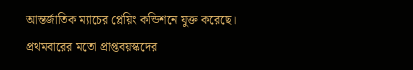আন্তর্জাতিক ম্যাচের প্লেয়িং কন্ডিশনে যুক্ত করেছে।
প্রথমবারের মতো প্রাপ্তবয়স্কদের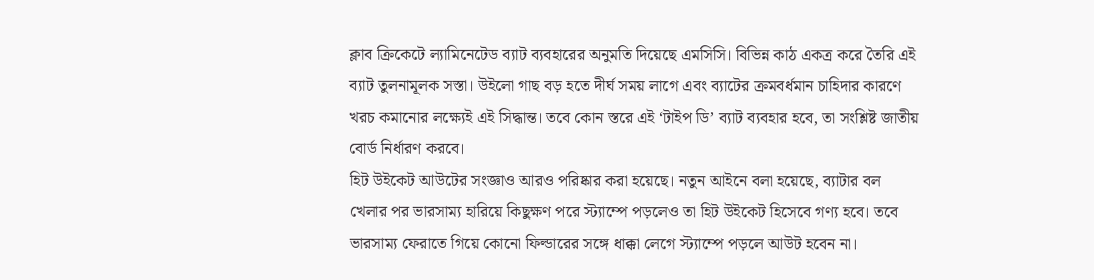ক্লাব ক্রিকেটে ল্যামিনেটেড ব্যাট ব্যবহারের অনুমতি দিয়েছে এমসিসি। বিভিন্ন কাঠ একত্র করে তৈরি এই ব্যাট তুলনামূলক সস্তা। উইলো গাছ বড় হতে দীর্ঘ সময় লাগে এবং ব্যাটের ক্রমবর্ধমান চাহিদার কারণে খরচ কমানোর লক্ষ্যেই এই সিদ্ধান্ত। তবে কোন স্তরে এই ‘টাইপ ডি’ ব্যাট ব্যবহার হবে, তা সংশ্লিষ্ট জাতীয় বোর্ড নির্ধারণ করবে।
হিট উইকেট আউটের সংজ্ঞাও আরও পরিষ্কার করা হয়েছে। নতুন আইনে বলা হয়েছে, ব্যাটার বল খেলার পর ভারসাম্য হারিয়ে কিছুক্ষণ পরে স্ট্যাম্পে পড়লেও তা হিট উইকেট হিসেবে গণ্য হবে। তবে ভারসাম্য ফেরাতে গিয়ে কোনো ফিল্ডারের সঙ্গে ধাক্কা লেগে স্ট্যাম্পে পড়লে আউট হবেন না।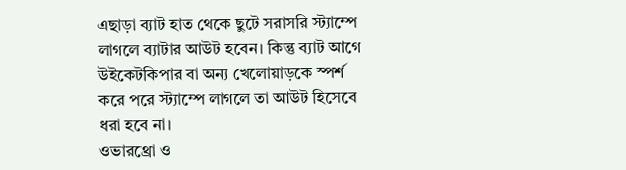এছাড়া ব্যাট হাত থেকে ছুটে সরাসরি স্ট্যাম্পে লাগলে ব্যাটার আউট হবেন। কিন্তু ব্যাট আগে উইকেটকিপার বা অন্য খেলোয়াড়কে স্পর্শ করে পরে স্ট্যাম্পে লাগলে তা আউট হিসেবে ধরা হবে না।
ওভারথ্রো ও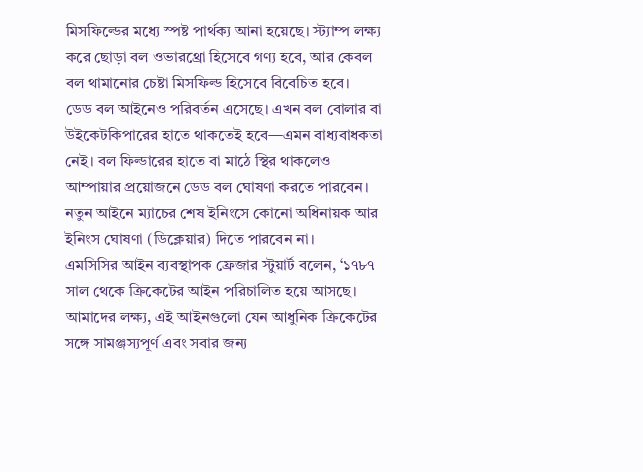মিসফিল্ডের মধ্যে স্পষ্ট পার্থক্য আনা হয়েছে। স্ট্যাম্প লক্ষ্য করে ছোড়া বল ওভারথ্রো হিসেবে গণ্য হবে, আর কেবল বল থামানোর চেষ্টা মিসফিল্ড হিসেবে বিবেচিত হবে।
ডেড বল আইনেও পরিবর্তন এসেছে। এখন বল বোলার বা উইকেটকিপারের হাতে থাকতেই হবে—এমন বাধ্যবাধকতা নেই। বল ফিল্ডারের হাতে বা মাঠে স্থির থাকলেও আম্পায়ার প্রয়োজনে ডেড বল ঘোষণা করতে পারবেন।
নতুন আইনে ম্যাচের শেষ ইনিংসে কোনো অধিনায়ক আর ইনিংস ঘোষণা (ডিক্লেয়ার) দিতে পারবেন না।
এমসিসির আইন ব্যবস্থাপক ফ্রেজার স্টুয়ার্ট বলেন, ‘১৭৮৭ সাল থেকে ক্রিকেটের আইন পরিচালিত হয়ে আসছে। আমাদের লক্ষ্য, এই আইনগুলো যেন আধুনিক ক্রিকেটের সঙ্গে সামঞ্জস্যপূর্ণ এবং সবার জন্য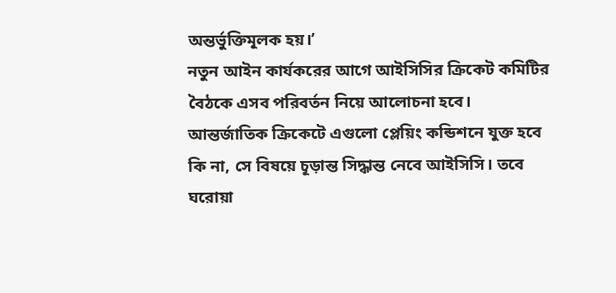অন্তর্ভুক্তিমূলক হয়।’
নতুন আইন কার্যকরের আগে আইসিসির ক্রিকেট কমিটির বৈঠকে এসব পরিবর্তন নিয়ে আলোচনা হবে। আন্তর্জাতিক ক্রিকেটে এগুলো প্লেয়িং কন্ডিশনে যুক্ত হবে কি না, সে বিষয়ে চূড়ান্ত সিদ্ধান্ত নেবে আইসিসি। তবে ঘরোয়া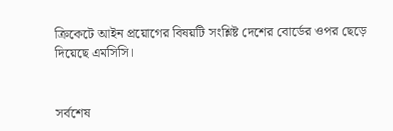ক্রিকেটে আইন প্রয়োগের বিষয়টি সংশ্লিষ্ট দেশের বোর্ডের ওপর ছেড়ে দিয়েছে এমসিসি।


সর্বশেষ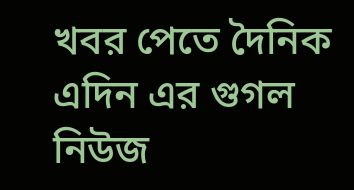খবর পেতে দৈনিক এদিন এর গুগল নিউজ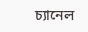চ্যানেল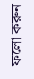ফলো করুন